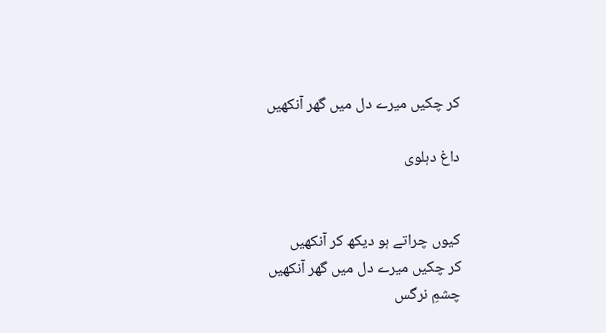کر چکیں میرے دل میں گھر آنکھیں

داغ دہلوی


کیوں چراتے ہو دیکھ کر آنکھیں
کر چکیں میرے دل میں گھر آنکھیں
چشمِ نرگس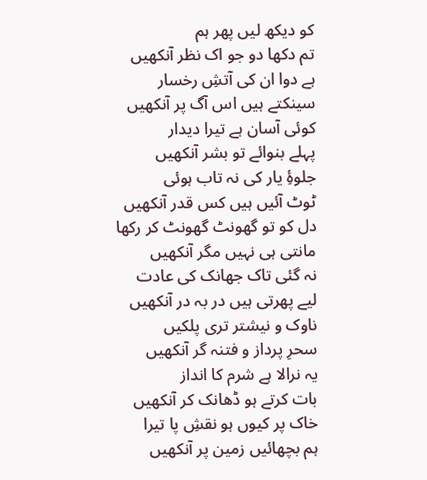کو دیکھ لیں پھر ہم
تم دکھا دو جو اک نظر آنکھیں
ہے دوا ان کی آتشِ رخسار
سینکتے ہیں اس آگ پر آنکھیں
کوئی آسان ہے تیرا دیدار
پہلے بنوائے تو بشر آنکھیں
جلوۂِ یار کی نہ تاب ہوئی
ٹوٹ آئیں ہیں کس قدر آنکھیں
دل کو تو گھونٹ گھونٹ کر رکھا
مانتی ہی نہیں مگر آنکھیں
نہ گئی تاک جھانک کی عادت
لیے پھرتی ہیں در بہ در آنکھیں
ناوک و نیشتر تری پلکیں
سحرِ پرداز و فتنہ گر آنکھیں
یہ نرالا ہے شرم کا انداز
بات کرتے ہو ڈھانک کر آنکھیں
خاک پر کیوں ہو نقشِ پا تیرا
ہم بچھائیں زمین پر آنکھیں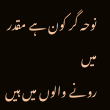نوحہ گر کون ہے مقدر میں
رونے والوں میں ہیں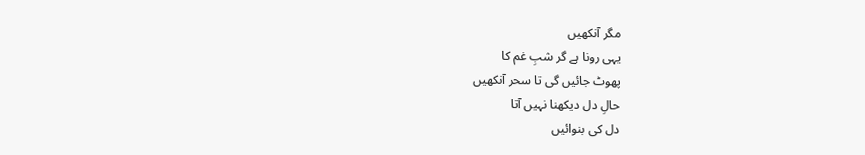مگر آنکھیں
یہی رونا ہے گر شبِ غم کا
پھوٹ جائیں گی تا سحر آنکھیں
حالِ دل دیکھنا نہیں آتا
دل کی بنوائیں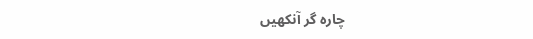چارہ گر آنکھیں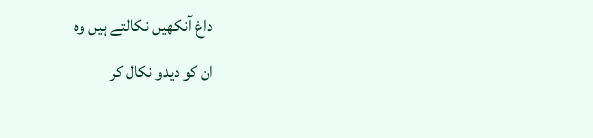داغ آنکھیں نکالتے ہیں وہ
ان کو دیدو نکال کر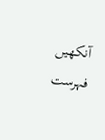آنکھیں
فہرست